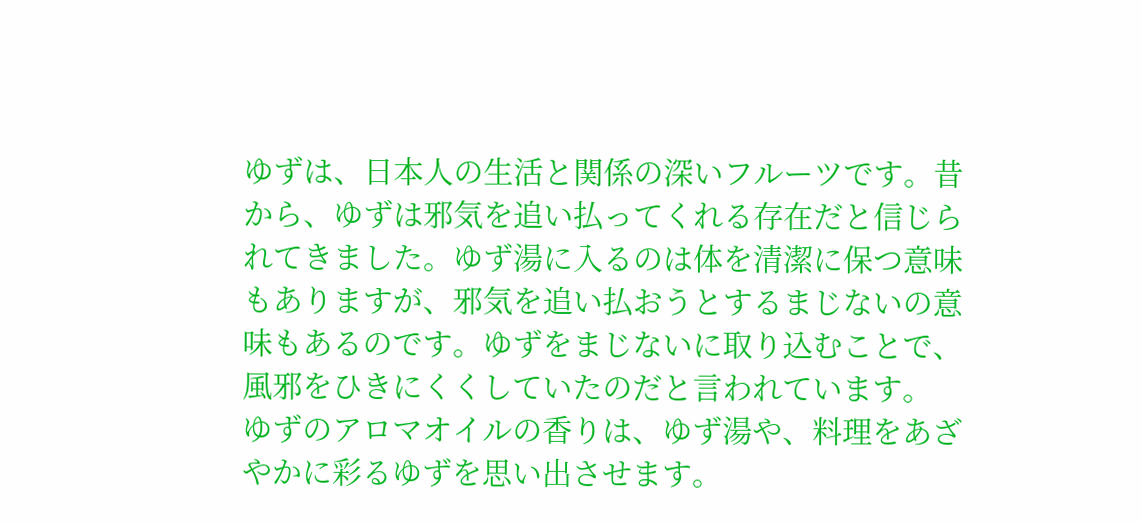ゆずは、日本人の生活と関係の深いフルーツです。昔から、ゆずは邪気を追い払ってくれる存在だと信じられてきました。ゆず湯に入るのは体を清潔に保つ意味もありますが、邪気を追い払おうとするまじないの意味もあるのです。ゆずをまじないに取り込むことで、風邪をひきにくくしていたのだと言われています。
ゆずのアロマオイルの香りは、ゆず湯や、料理をあざやかに彩るゆずを思い出させます。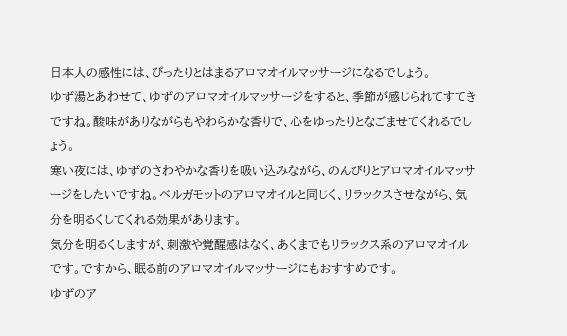日本人の感性には、ぴったりとはまるアロマオイルマッサージになるでしょう。
ゆず湯とあわせて、ゆずのアロマオイルマッサージをすると、季節が感じられてすてきですね。酸味がありながらもやわらかな香りで、心をゆったりとなごませてくれるでしょう。
寒い夜には、ゆずのさわやかな香りを吸い込みながら、のんびりとアロマオイルマッサージをしたいですね。ベルガモットのアロマオイルと同じく、リラックスさせながら、気分を明るくしてくれる効果があります。
気分を明るくしますが、刺激や覚醒感はなく、あくまでもリラックス系のアロマオイルです。ですから、眠る前のアロマオイルマッサージにもおすすめです。
ゆずのア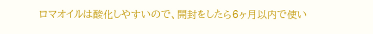ロマオイルは酸化しやすいので、開封をしたら6ヶ月以内で使い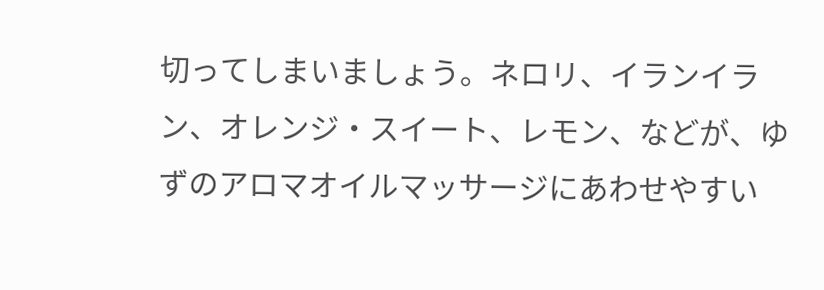切ってしまいましょう。ネロリ、イランイラン、オレンジ・スイート、レモン、などが、ゆずのアロマオイルマッサージにあわせやすい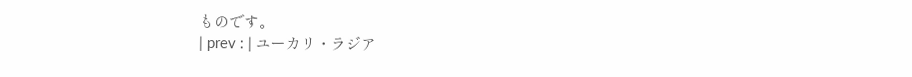ものです。
| prev : | ユーカリ・ラジア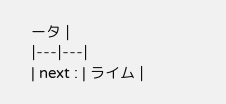ータ |
|---|---|
| next : | ライム |